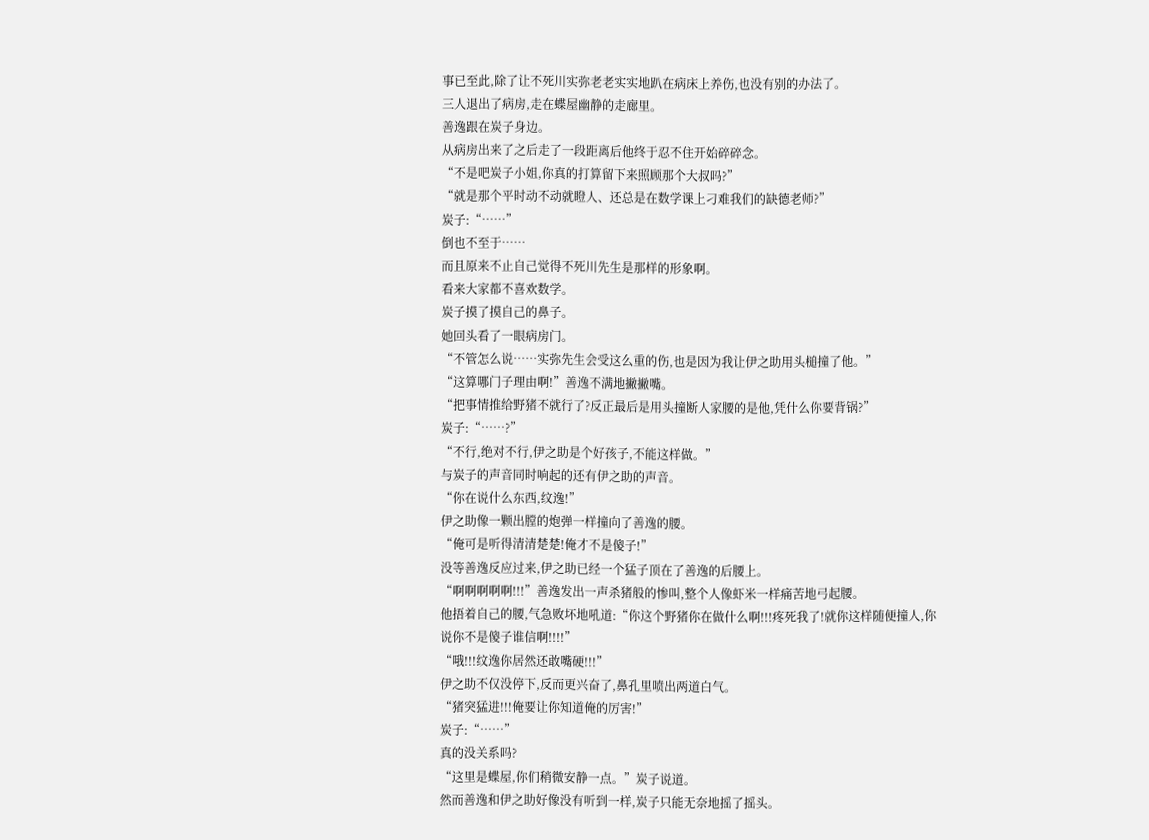事已至此,除了让不死川实弥老老实实地趴在病床上养伤,也没有别的办法了。
三人退出了病房,走在蝶屋幽静的走廊里。
善逸跟在炭子身边。
从病房出来了之后走了一段距离后他终于忍不住开始碎碎念。
“不是吧炭子小姐,你真的打算留下来照顾那个大叔吗?”
“就是那个平时动不动就瞪人、还总是在数学课上刁难我们的缺德老师?”
炭子:“……”
倒也不至于……
而且原来不止自己觉得不死川先生是那样的形象啊。
看来大家都不喜欢数学。
炭子摸了摸自己的鼻子。
她回头看了一眼病房门。
“不管怎么说……实弥先生会受这么重的伤,也是因为我让伊之助用头槌撞了他。”
“这算哪门子理由啊!”善逸不满地撇撇嘴。
“把事情推给野猪不就行了?反正最后是用头撞断人家腰的是他,凭什么你要背锅?”
炭子:“……?”
“不行,绝对不行,伊之助是个好孩子,不能这样做。”
与炭子的声音同时响起的还有伊之助的声音。
“你在说什么东西,纹逸!”
伊之助像一颗出膛的炮弹一样撞向了善逸的腰。
“俺可是听得清清楚楚!俺才不是傻子!”
没等善逸反应过来,伊之助已经一个猛子顶在了善逸的后腰上。
“啊啊啊啊啊!!!”善逸发出一声杀猪般的惨叫,整个人像虾米一样痛苦地弓起腰。
他捂着自己的腰,气急败坏地吼道:“你这个野猪你在做什么啊!!!疼死我了!就你这样随便撞人,你说你不是傻子谁信啊!!!!”
“哦!!!纹逸你居然还敢嘴硬!!!”
伊之助不仅没停下,反而更兴奋了,鼻孔里喷出两道白气。
“猪突猛进!!!俺要让你知道俺的厉害!”
炭子:“……”
真的没关系吗?
“这里是蝶屋,你们稍微安静一点。”炭子说道。
然而善逸和伊之助好像没有听到一样,炭子只能无奈地摇了摇头。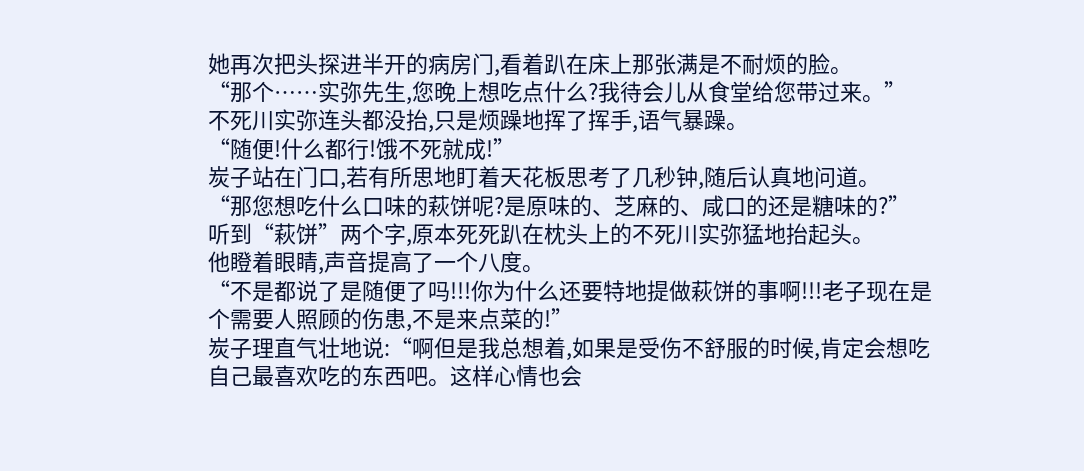她再次把头探进半开的病房门,看着趴在床上那张满是不耐烦的脸。
“那个……实弥先生,您晚上想吃点什么?我待会儿从食堂给您带过来。”
不死川实弥连头都没抬,只是烦躁地挥了挥手,语气暴躁。
“随便!什么都行!饿不死就成!”
炭子站在门口,若有所思地盯着天花板思考了几秒钟,随后认真地问道。
“那您想吃什么口味的萩饼呢?是原味的、芝麻的、咸口的还是糖味的?”
听到“萩饼”两个字,原本死死趴在枕头上的不死川实弥猛地抬起头。
他瞪着眼睛,声音提高了一个八度。
“不是都说了是随便了吗!!!你为什么还要特地提做萩饼的事啊!!!老子现在是个需要人照顾的伤患,不是来点菜的!”
炭子理直气壮地说:“啊但是我总想着,如果是受伤不舒服的时候,肯定会想吃自己最喜欢吃的东西吧。这样心情也会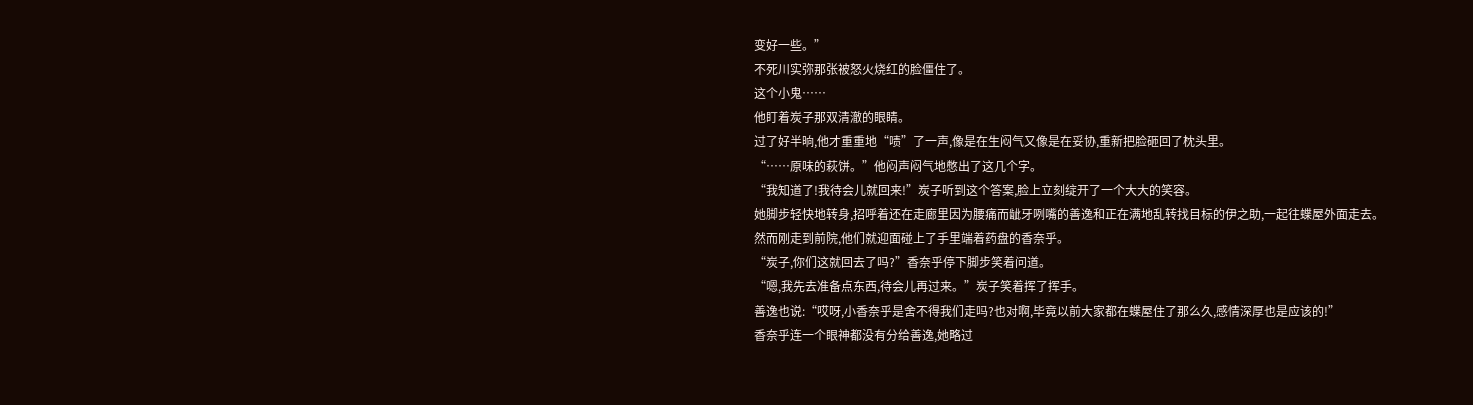变好一些。”
不死川实弥那张被怒火烧红的脸僵住了。
这个小鬼……
他盯着炭子那双清澈的眼睛。
过了好半晌,他才重重地“啧”了一声,像是在生闷气又像是在妥协,重新把脸砸回了枕头里。
“……原味的萩饼。”他闷声闷气地憋出了这几个字。
“我知道了!我待会儿就回来!”炭子听到这个答案,脸上立刻绽开了一个大大的笑容。
她脚步轻快地转身,招呼着还在走廊里因为腰痛而龇牙咧嘴的善逸和正在满地乱转找目标的伊之助,一起往蝶屋外面走去。
然而刚走到前院,他们就迎面碰上了手里端着药盘的香奈乎。
“炭子,你们这就回去了吗?”香奈乎停下脚步笑着问道。
“嗯,我先去准备点东西,待会儿再过来。”炭子笑着挥了挥手。
善逸也说:“哎呀,小香奈乎是舍不得我们走吗?也对啊,毕竟以前大家都在蝶屋住了那么久,感情深厚也是应该的!”
香奈乎连一个眼神都没有分给善逸,她略过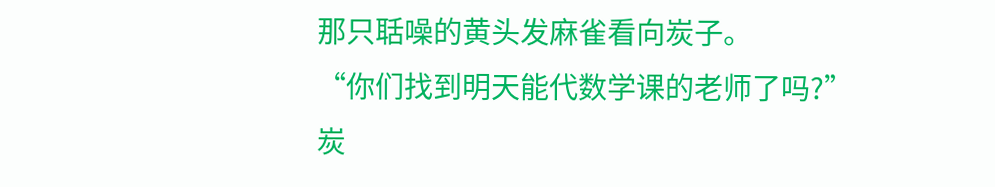那只聒噪的黄头发麻雀看向炭子。
“你们找到明天能代数学课的老师了吗?”
炭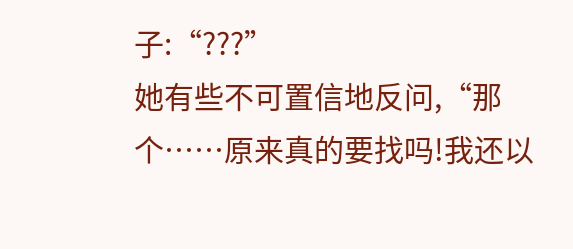子:“???”
她有些不可置信地反问,“那个……原来真的要找吗!我还以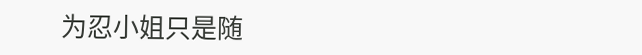为忍小姐只是随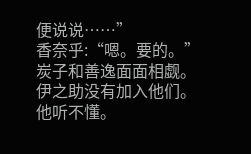便说说……”
香奈乎:“嗯。要的。”
炭子和善逸面面相觑。
伊之助没有加入他们。
他听不懂。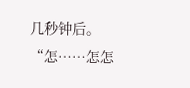几秒钟后。
“怎……怎怎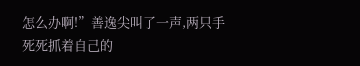怎么办啊!”善逸尖叫了一声,两只手死死抓着自己的